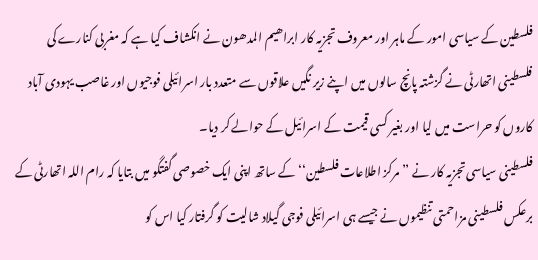فلسطین کے سیاسی امور کے ماہر اور معروف تجزیہ کار ابراھیم المدھون نے انکشاف کیا ہے کہ مغربی کنارے کی فلسطینی اتھارٹی نے گزشتہ پانچ سالوں میں اپنے زیر نگیں علاقوں سے متعدد بار اسرائیلی فوجیوں اور غاصب یہودی آباد کاروں کو حراست میں لیا اور بغیر کسی قیمت کے اسرائیل کے حوالے کر دیا۔
فلسطینی سیاسی تجزیہ کار نے ’’مرکز اطلاعات فلسطین‘‘ کے ساتھ اپنی ایک خصوصی گفتگو میں بتایا کہ رام اللہ اتھارٹی کے برعکس فلسطینی مزاحمتی تنظیموں نے جیسے ہی اسرائیلی فوجی گیلاد شالیت کو گرفتار کیا اس کو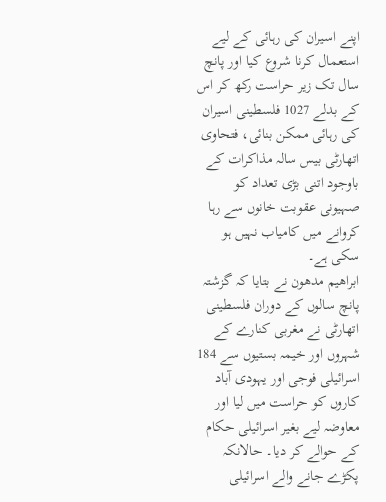اپنے اسیران کی رہائی کے لیے استعمال کرنا شروع کیا اور پانچ سال تک زیر حراست رکھ کر اس کے بدلے 1027 فلسطینی اسیران کی رہائی ممکن بنائی، فتحاوی اتھارٹی بیس سالہ مذاکرات کے باوجود اتنی بڑی تعداد کو صہیونی عقوبت خانوں سے رہا کروانے میں کامیاب نہیں ہو سکی ہے۔
ابراھیم مدھون نے بتایا کہ گزشتہ پانچ سالوں کے دوران فلسطینی اتھارٹی نے مغربی کنارے کے شہروں اور خیمہ بستیوں سے 184 اسرائیلی فوجی اور یہودی آباد کاروں کو حراست میں لیا اور معاوضہ لیے بغیر اسرائیلی حکام کے حوالے کر دیا۔ حالانکہ پکڑے جانے والے اسرائیلی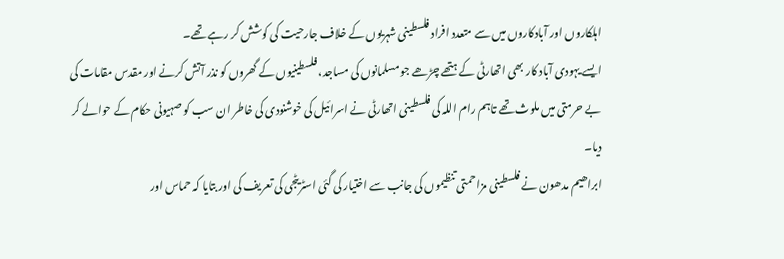اہلکاروں اور آبادکاروں میں سے متعدد افراد فلسطینی شہریوں کے خلاف جارحیت کی کوشش کر رہے تھے۔
ایسے یہودی آباد کار بھی اتھارٹی کے ہتھے چڑھے جو مسلمانوں کی مساجد، فلسطینیوں کے گھروں کو نذر آتش کرنے اور مقدس مقامات کی بے حرمتی میں ملوث تھے تاہم رام اللہ کی فلسطینی اتھارٹی نے اسرائیل کی خوشنودی کی خاطر ان سب کو صہیونی حکام کے حوالے کر دیا۔
ابراھیم مدھون نے فلسطینی مزاحمتی تنظیموں کی جانب سے اختیار کی گئی اسٹریٹجی کی تعریف کی اور بتایا کہ حماس اور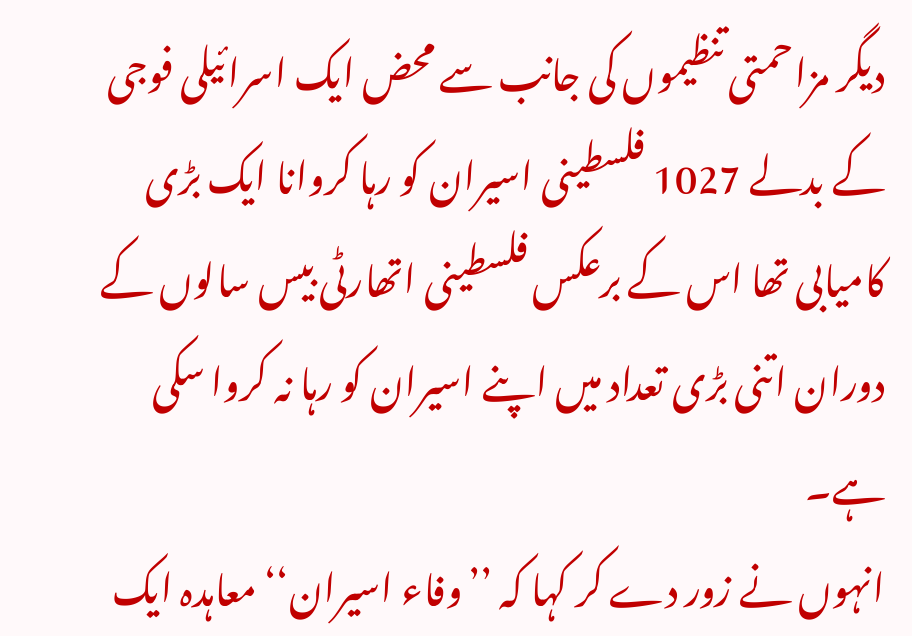دیگر مزاحمتی تنظیموں کی جانب سے محض ایک اسرائیلی فوجی کے بدلے 1027 فلسطینی اسیران کو رہا کروانا ایک بڑی کامیابی تھا اس کے برعکس فلسطینی اتھارٹی بیس سالوں کے دوران اتنی بڑی تعداد میں اپنے اسیران کو رہا نہ کروا سکی ہے۔
انہوں نے زور دے کر کہا کہ ’’وفاء اسیران‘‘ معاہدہ ایک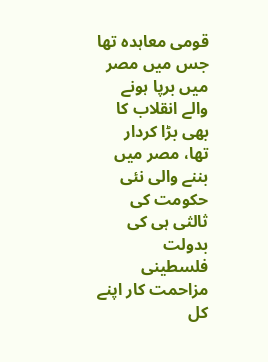قومی معاہدہ تھا جس میں مصر میں برپا ہونے والے انقلاب کا بھی بڑا کردار تھا، مصر میں بننے والی نئی حکومت کی ثالثی ہی کی بدولت فلسطینی مزاحمت کار اپنے کل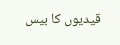قیدیوں کا بیس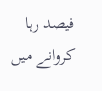فیصد رہا کروانے میں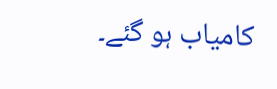کامیاب ہو گئے۔